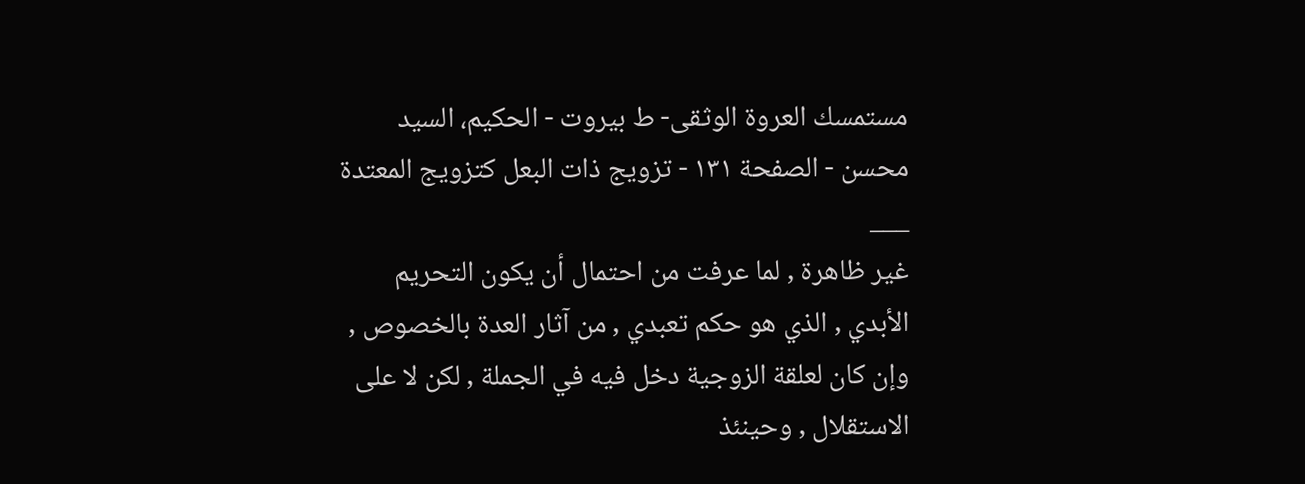مستمسك العروة الوثقى- ط بیروت - الحكيم، السيد محسن - الصفحة ١٣١ - تزويج ذات البعل كتزويج المعتدة
___
غير ظاهرة , لما عرفت من احتمال أن يكون التحريم الأبدي , الذي هو حكم تعبدي , من آثار العدة بالخصوص , وإن كان لعلقة الزوجية دخل فيه في الجملة , لكن لا على الاستقلال , وحينئذ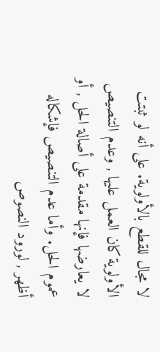لا مجال للقطع بالأولوية. على أنه لو ثبتت الأولوية كان العمل عليها , وعدم التنصيص لا يعارضها فإنها مقدمة على أصالة الحل , أو عموم الحل. وأما عدم التنصيص فإشكاله أظهر , لورود النصوص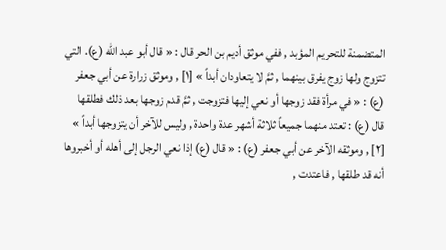المتضمنة للتحريم المؤبد , ففي موثق أديم بن الحر قال : « قال أبو عبد الله (ع). التي تتزوج ولها زوج يفرق بينهما , ثمَّ لا يتعاودان أبداً » [١] , وموثق زرارة عن أبي جعفر (ع) : « في مرأة فقد زوجها أو نعي إليها فتزوجت , ثمَّ قدم زوجها بعد ذلك فطلقها قال (ع) : تعتد منهما جميعاً ثلاثة أشهر عدة واحدة , وليس للآخر أن يتزوجها أبداً » [٢] , وموثقه الآخر عن أبي جعفر (ع) : « قال (ع) إذا نعي الرجل إلى أهله أو أخبروها أنه قد طلقها , فاعتدت ,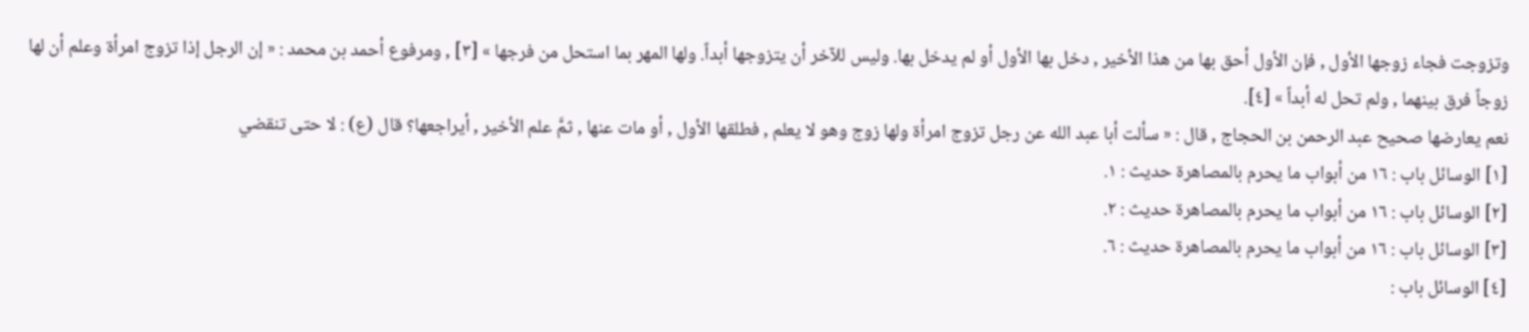وتزوجت فجاء زوجها الأول , فإن الأول أحق بها من هذا الأخير , دخل بها الأول أو لم يدخل بها. وليس للآخر أن يتزوجها أبداً. ولها المهر بما استحل من فرجها » [٣] , ومرفوع أحمد بن محمد : « إن الرجل إذا تزوج امرأة وعلم أن لها زوجاً فرق بينهما , ولم تحل له أبداً » [٤].
نعم يعارضها صحيح عبد الرحمن بن الحجاج , قال : « سألت أبا عبد الله عن رجل تزوج امرأة ولها زوج وهو لا يعلم , فطلقها الأول , أو مات عنها , ثمَّ علم الأخير , أيراجعها؟ قال (ع) : لا حتى تنقضي
[١] الوسائل باب : ١٦ من أبواب ما يحرم بالمصاهرة حديث : ١.
[٢] الوسائل باب : ١٦ من أبواب ما يحرم بالمصاهرة حديث : ٢.
[٣] الوسائل باب : ١٦ من أبواب ما يحرم بالمصاهرة حديث : ٦.
[٤] الوسائل باب :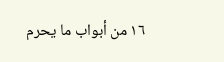١٦ من أبواب ما يحرم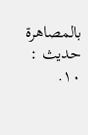بالمصاهرة حديث : ١٠.